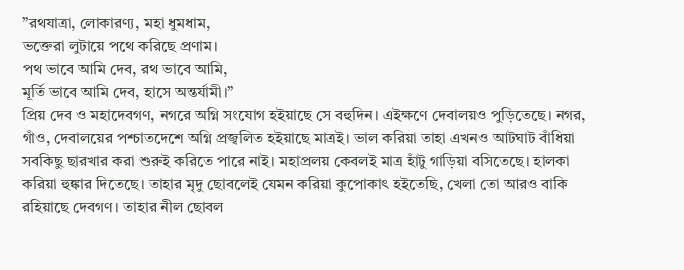”রথযাত্রা, লোকারণ্য, মহা ধুমধাম,
ভক্তেরা লুটায়ে পথে করিছে প্রণাম।
পথ ভাবে আমি দেব, রথ ভাবে আমি,
মূর্তি ভাবে আমি দেব, হাসে অন্তর্যামী।”
প্রিয় দেব ও মহাদেবগণ, নগরে অগ্নি সংযোগ হইয়াছে সে বহুদিন। এইক্ষণে দেবালয়ও পুড়িতেছে। নগর, গাঁও, দেবালয়ের পশ্চাতদেশে অগ্নি প্রজ্বলিত হইয়াছে মাত্রই। ভাল করিয়া তাহা এখনও আটঘাট বাঁধিয়া সবকিছু ছারখার করা শুরুই করিতে পারে নাই। মহাপ্রলয় কেবলই মাত্র হাঁটু গাড়িয়া বসিতেছে। হালকা করিয়া হুঙ্কার দিতেছে। তাহার মৃদু ছোবলেই যেমন করিয়া কুপোকাৎ হইতেছি, খেলা তো আরও বাকি রহিয়াছে দেবগণ। তাহার নীল ছোবল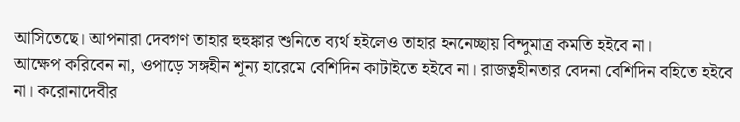আসিতেছে। আপনারা দেবগণ তাহার হুহুঙ্কার শুনিতে ব্যর্থ হইলেও তাহার হননেচ্ছায় বিন্দুমাত্র কমতি হইবে না।
আক্ষেপ করিবেন না, ওপাড়ে সঙ্গহীন শূন্য হারেমে বেশিদিন কাটাইতে হইবে না। রাজত্বহীনতার বেদনা বেশিদিন বহিতে হইবে না। করোনাদেবীর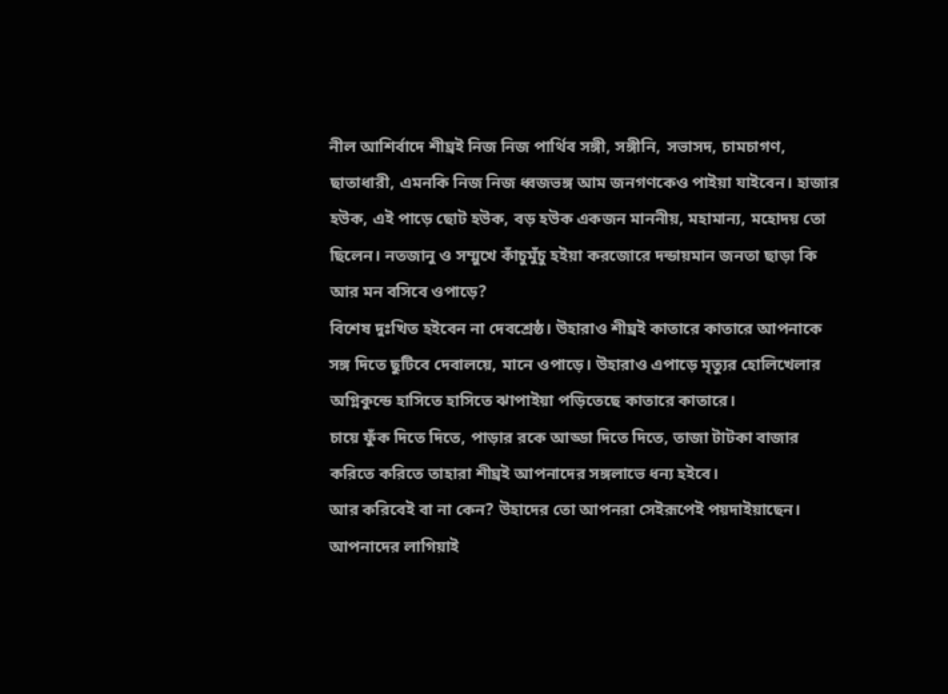নীল আশির্বাদে শীঘ্রই নিজ নিজ পার্থিব সঙ্গী, সঙ্গীনি, সভাসদ, চামচাগণ, ছাতাধারী, এমনকি নিজ নিজ ধ্বজভঙ্গ আম জনগণকেও পাইয়া যাইবেন। হাজার হউক, এই পাড়ে ছোট হউক, বড় হউক একজন মাননীয়, মহামান্য, মহোদয় তো ছিলেন। নতজানু ও সম্মুখে কাঁচুমুঁচু হইয়া করজোরে দন্ডায়মান জনতা ছাড়া কি আর মন বসিবে ওপাড়ে?
বিশেষ দুঃখিত হইবেন না দেবশ্রেষ্ঠ। উহারাও শীঘ্রই কাতারে কাতারে আপনাকে সঙ্গ দিতে ছুটিবে দেবালয়ে, মানে ওপাড়ে। উহারাও এপাড়ে মৃত্যুর হোলিখেলার অগ্নিকুন্ডে হাসিতে হাসিতে ঝাপাইয়া পড়িতেছে কাতারে কাতারে।
চায়ে ফুঁক দিতে দিতে, পাড়ার রকে আড্ডা দিতে দিতে, তাজা টাটকা বাজার করিতে করিতে তাহারা শীঘ্রই আপনাদের সঙ্গলাভে ধন্য হইবে।
আর করিবেই বা না কেন? উহাদের তো আপনরা সেইরূপেই পয়দাইয়াছেন। আপনাদের লাগিয়াই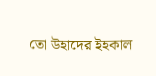তো উহাদের ইহকাল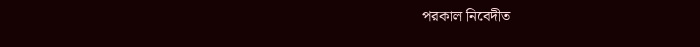পরকাল নিবেদীত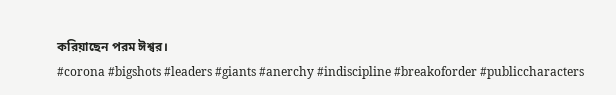করিয়াছেন পরম ঈশ্বর।
#corona #bigshots #leaders #giants #anerchy #indiscipline #breakoforder #publiccharacters